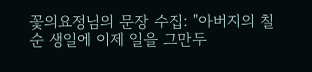꽃의요정님의 문장 수집: "아버지의 칠순 생일에 이제 일을 그만두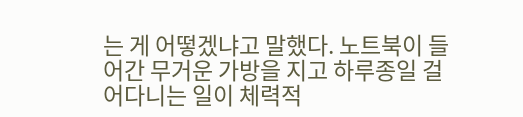는 게 어떻겠냐고 말했다. 노트북이 들어간 무거운 가방을 지고 하루종일 걸어다니는 일이 체력적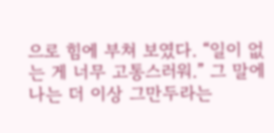으로 힘에 부쳐 보였다. “일이 없는 게 너무 고통스러워.” 그 말에 나는 더 이상 그만두라는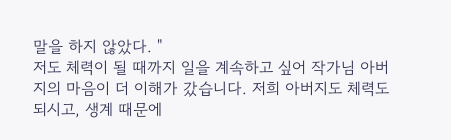말을 하지 않았다. "
저도 체력이 될 때까지 일을 계속하고 싶어 작가님 아버지의 마음이 더 이해가 갔습니다. 저희 아버지도 체력도 되시고, 생계 때문에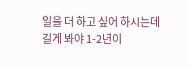일을 더 하고 싶어 하시는데 길게 봐야 1-2년이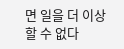면 일을 더 이상 할 수 없다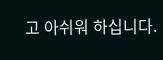고 아쉬워 하십니다.